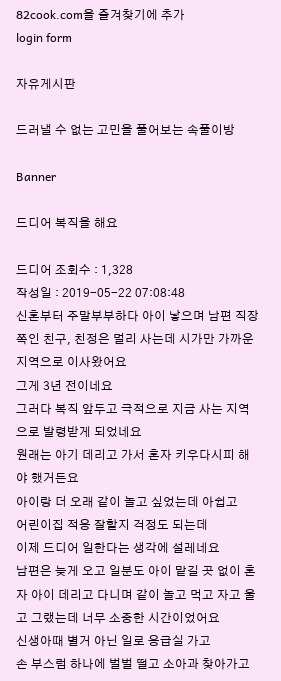82cook.com을 즐겨찾기에 추가
login form

자유게시판

드러낼 수 없는 고민을 풀어보는 속풀이방

Banner

드디어 복직을 해요

드디어 조회수 : 1,328
작성일 : 2019-05-22 07:08:48
신혼부터 주말부부하다 아이 낳으며 남편 직장 쪽인 친구, 친정은 멀리 사는데 시가만 가까운 지역으로 이사왔어요
그게 3년 전이네요
그러다 복직 앞두고 극적으로 지금 사는 지역으로 발령받게 되었네요
원래는 아기 데리고 가서 혼자 키우다시피 해야 했거든요
아이랑 더 오래 같이 놀고 싶었는데 아쉽고
어린이집 적응 잘할지 걱정도 되는데
이제 드디어 일한다는 생각에 설레네요
남편은 늦게 오고 일분도 아이 맡길 곳 없이 혼자 아이 데리고 다니며 같이 놀고 먹고 자고 울고 그랬는데 너무 소중한 시간이었어요
신생아때 별거 아닌 일로 응급실 가고
손 부스럼 하나에 벌벌 떨고 소아과 찾아가고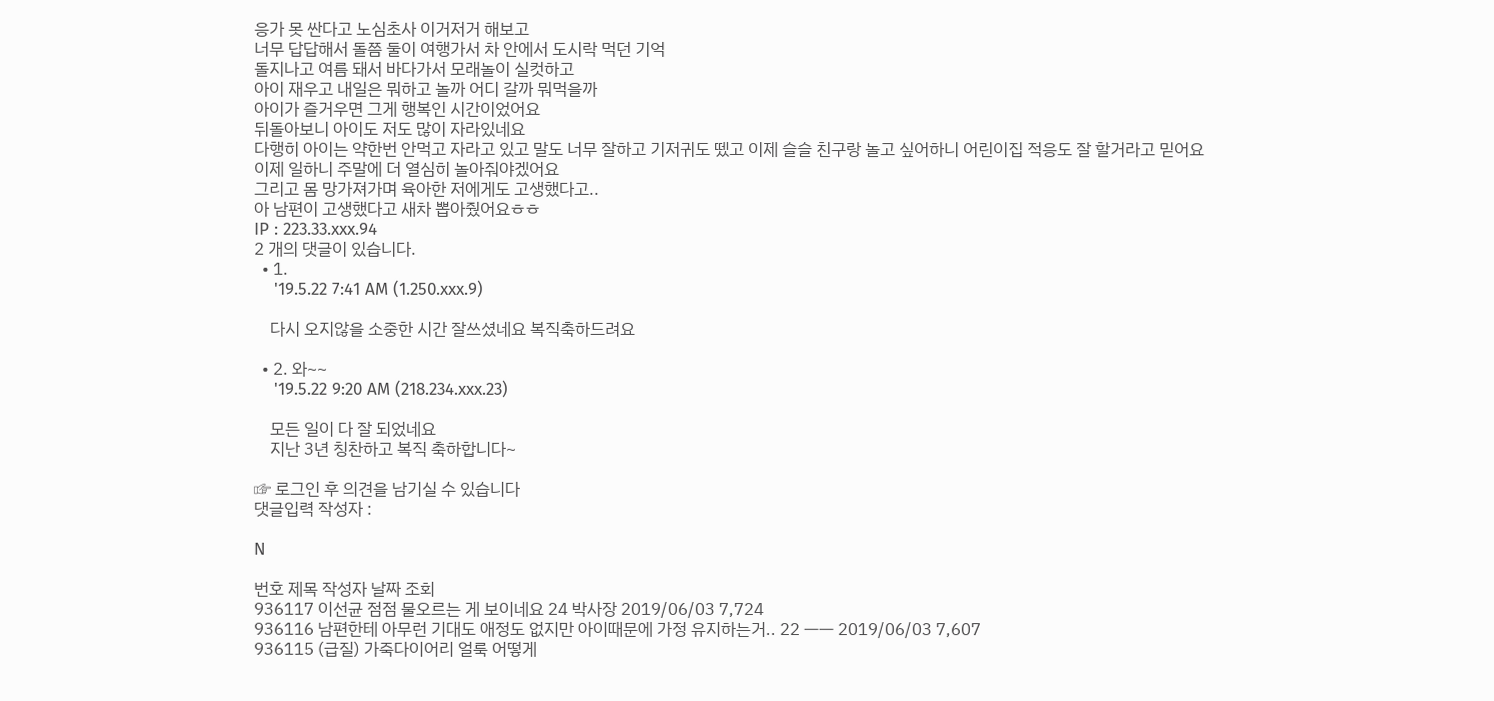응가 못 싼다고 노심초사 이거저거 해보고
너무 답답해서 돌쯤 둘이 여행가서 차 안에서 도시락 먹던 기억
돌지나고 여름 돼서 바다가서 모래놀이 실컷하고
아이 재우고 내일은 뭐하고 놀까 어디 갈까 뭐먹을까
아이가 즐거우면 그게 행복인 시간이었어요
뒤돌아보니 아이도 저도 많이 자라있네요
다행히 아이는 약한번 안먹고 자라고 있고 말도 너무 잘하고 기저귀도 뗐고 이제 슬슬 친구랑 놀고 싶어하니 어린이집 적응도 잘 할거라고 믿어요
이제 일하니 주말에 더 열심히 놀아줘야겠어요
그리고 몸 망가져가며 육아한 저에게도 고생했다고..
아 남편이 고생했다고 새차 뽑아줬어요ㅎㅎ
IP : 223.33.xxx.94
2 개의 댓글이 있습니다.
  • 1.
    '19.5.22 7:41 AM (1.250.xxx.9)

    다시 오지않을 소중한 시간 잘쓰셨네요 복직축하드려요

  • 2. 와~~
    '19.5.22 9:20 AM (218.234.xxx.23)

    모든 일이 다 잘 되었네요
    지난 3년 칭찬하고 복직 축하합니다~

☞ 로그인 후 의견을 남기실 수 있습니다
댓글입력 작성자 :

N

번호 제목 작성자 날짜 조회
936117 이선균 점점 물오르는 게 보이네요 24 박사장 2019/06/03 7,724
936116 남편한테 아무런 기대도 애정도 없지만 아이때문에 가정 유지하는거.. 22 ㅡㅡ 2019/06/03 7,607
936115 (급질) 가죽다이어리 얼룩 어떻게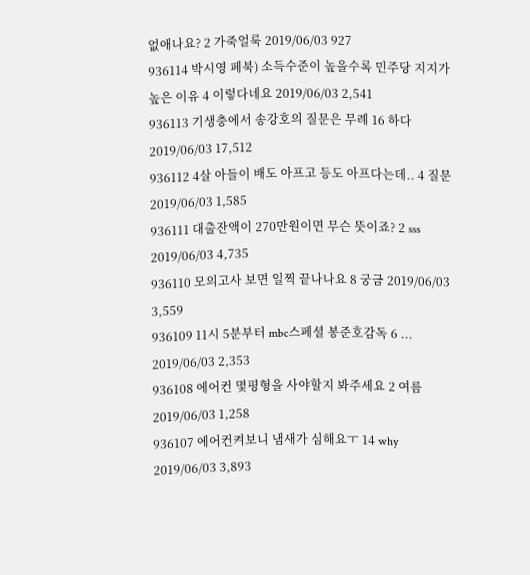없애나요? 2 가죽얼룩 2019/06/03 927
936114 박시영 페북) 소득수준이 높을수록 민주당 지지가 높은 이유 4 이렇다네요 2019/06/03 2,541
936113 기생충에서 송강호의 질문은 무례 16 하다 2019/06/03 17,512
936112 4살 아들이 배도 아프고 등도 아프다는데.. 4 질문 2019/06/03 1,585
936111 대출잔액이 270만원이면 무슨 뜻이죠? 2 sss 2019/06/03 4,735
936110 모의고사 보면 일찍 끝나나요 8 궁금 2019/06/03 3,559
936109 11시 5분부터 mbc스페셜 봉준호감독 6 ... 2019/06/03 2,353
936108 에어컨 몇평형을 사야할지 봐주세요 2 여름 2019/06/03 1,258
936107 에어컨켜보니 냄새가 심해요ㅜ 14 why 2019/06/03 3,893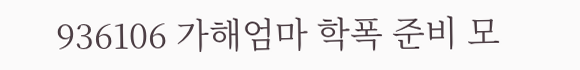936106 가해엄마 학폭 준비 모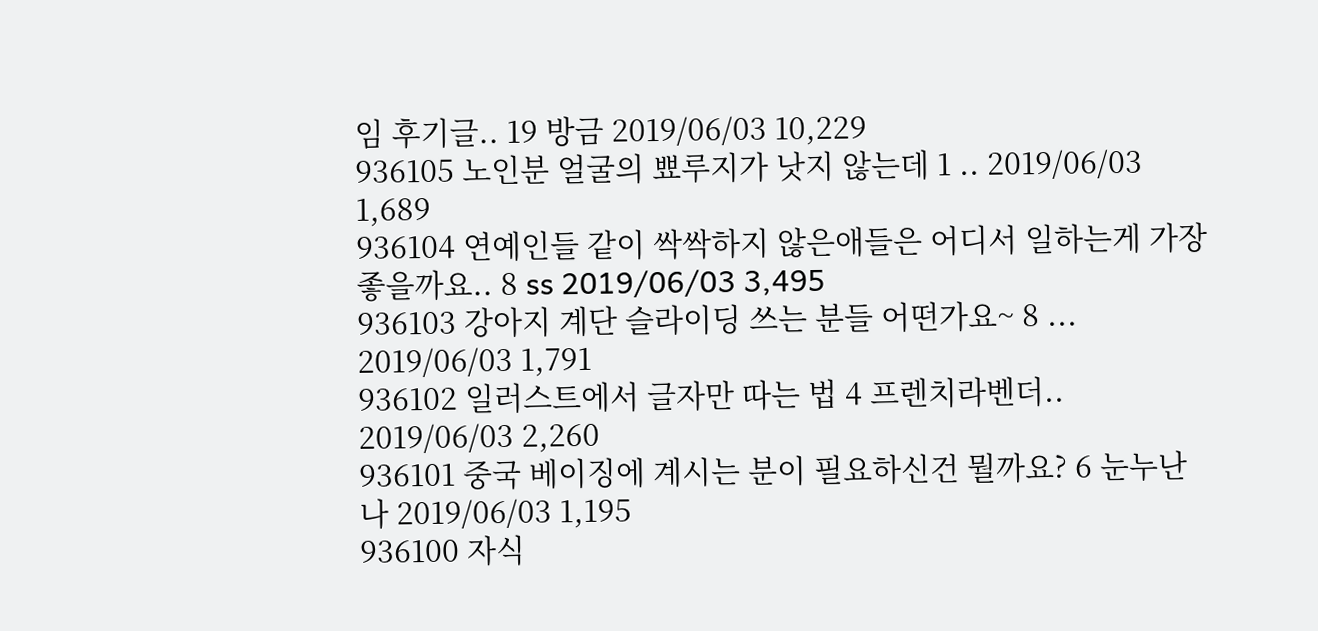임 후기글.. 19 방금 2019/06/03 10,229
936105 노인분 얼굴의 뾰루지가 낫지 않는데 1 .. 2019/06/03 1,689
936104 연예인들 같이 싹싹하지 않은애들은 어디서 일하는게 가장 좋을까요.. 8 ss 2019/06/03 3,495
936103 강아지 계단 슬라이딩 쓰는 분들 어떤가요~ 8 ... 2019/06/03 1,791
936102 일러스트에서 글자만 따는 법 4 프렌치라벤더.. 2019/06/03 2,260
936101 중국 베이징에 계시는 분이 필요하신건 뭘까요? 6 눈누난나 2019/06/03 1,195
936100 자식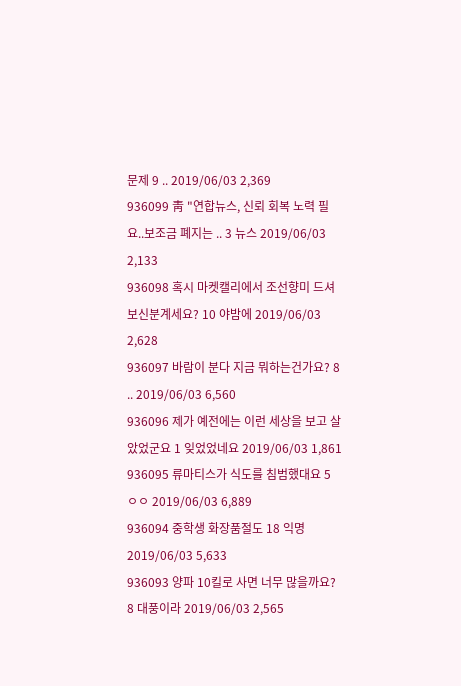문제 9 .. 2019/06/03 2,369
936099 靑 "연합뉴스, 신뢰 회복 노력 필요..보조금 폐지는 .. 3 뉴스 2019/06/03 2,133
936098 혹시 마켓캘리에서 조선향미 드셔보신분계세요? 10 야밤에 2019/06/03 2,628
936097 바람이 분다 지금 뭐하는건가요? 8 .. 2019/06/03 6,560
936096 제가 예전에는 이런 세상을 보고 살았었군요 1 잊었었네요 2019/06/03 1,861
936095 류마티스가 식도를 침범했대요 5 ㅇㅇ 2019/06/03 6,889
936094 중학생 화장품절도 18 익명 2019/06/03 5,633
936093 양파 10킬로 사면 너무 많을까요? 8 대풍이라 2019/06/03 2,565